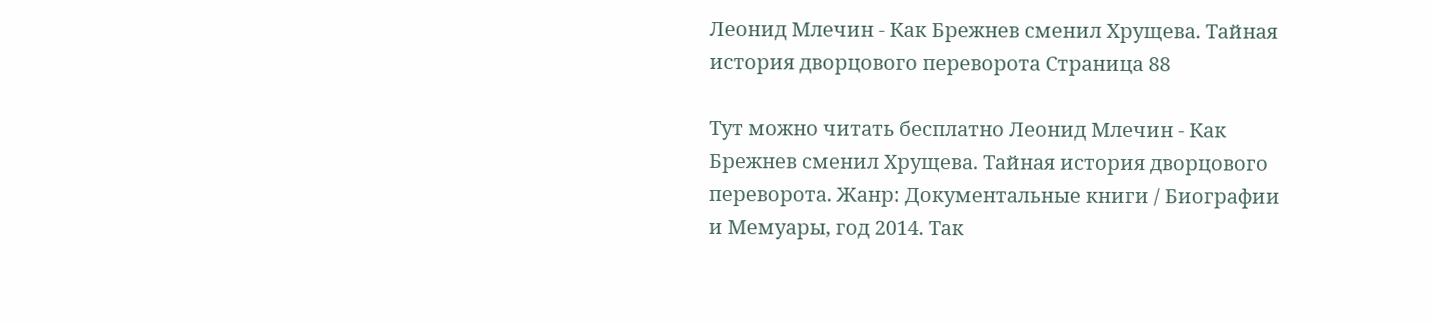Леонид Млечин - Как Брежнев сменил Хрущева. Тайная история дворцового переворота Страница 88

Тут можно читать бесплатно Леонид Млечин - Как Брежнев сменил Хрущева. Тайная история дворцового переворота. Жанр: Документальные книги / Биографии и Мемуары, год 2014. Так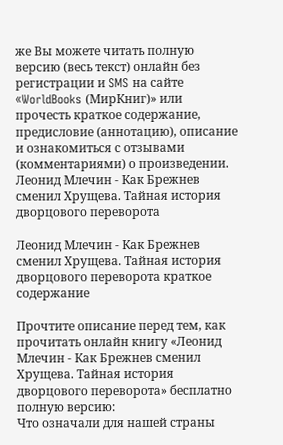же Вы можете читать полную версию (весь текст) онлайн без регистрации и SMS на сайте «WorldBooks (МирКниг)» или прочесть краткое содержание, предисловие (аннотацию), описание и ознакомиться с отзывами (комментариями) о произведении.
Леонид Млечин - Как Брежнев сменил Хрущева. Тайная история дворцового переворота

Леонид Млечин - Как Брежнев сменил Хрущева. Тайная история дворцового переворота краткое содержание

Прочтите описание перед тем, как прочитать онлайн книгу «Леонид Млечин - Как Брежнев сменил Хрущева. Тайная история дворцового переворота» бесплатно полную версию:
Что означали для нашей страны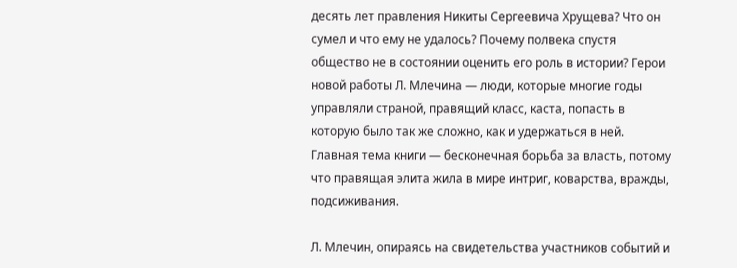десять лет правления Никиты Сергеевича Хрущева? Что он сумел и что ему не удалось? Почему полвека спустя общество не в состоянии оценить его роль в истории? Герои новой работы Л. Млечина — люди, которые многие годы управляли страной, правящий класс, каста, попасть в которую было так же сложно, как и удержаться в ней. Главная тема книги — бесконечная борьба за власть, потому что правящая элита жила в мире интриг, коварства, вражды, подсиживания.

Л. Млечин, опираясь на свидетельства участников событий и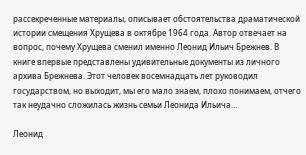рассекреченные материалы, описывает обстоятельства драматической истории смещения Хрущева в октябре 1964 года. Автор отвечает на вопрос, почему Хрущева сменил именно Леонид Ильич Брежнев. В книге впервые представлены удивительные документы из личного архива Брежнева. Этот человек восемнадцать лет руководил государством, но выходит, мы его мало знаем, плохо понимаем, отчего так неудачно сложилась жизнь семьи Леонида Ильича…

Леонид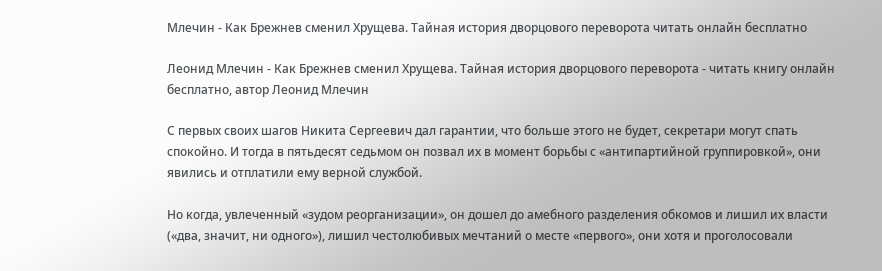Млечин - Как Брежнев сменил Хрущева. Тайная история дворцового переворота читать онлайн бесплатно

Леонид Млечин - Как Брежнев сменил Хрущева. Тайная история дворцового переворота - читать книгу онлайн бесплатно, автор Леонид Млечин

С первых своих шагов Никита Сергеевич дал гарантии, что больше этого не будет, секретари могут спать спокойно. И тогда в пятьдесят седьмом он позвал их в момент борьбы с «антипартийной группировкой», они явились и отплатили ему верной службой.

Но когда, увлеченный «зудом реорганизации», он дошел до амебного разделения обкомов и лишил их власти («два, значит, ни одного»), лишил честолюбивых мечтаний о месте «первого», они хотя и проголосовали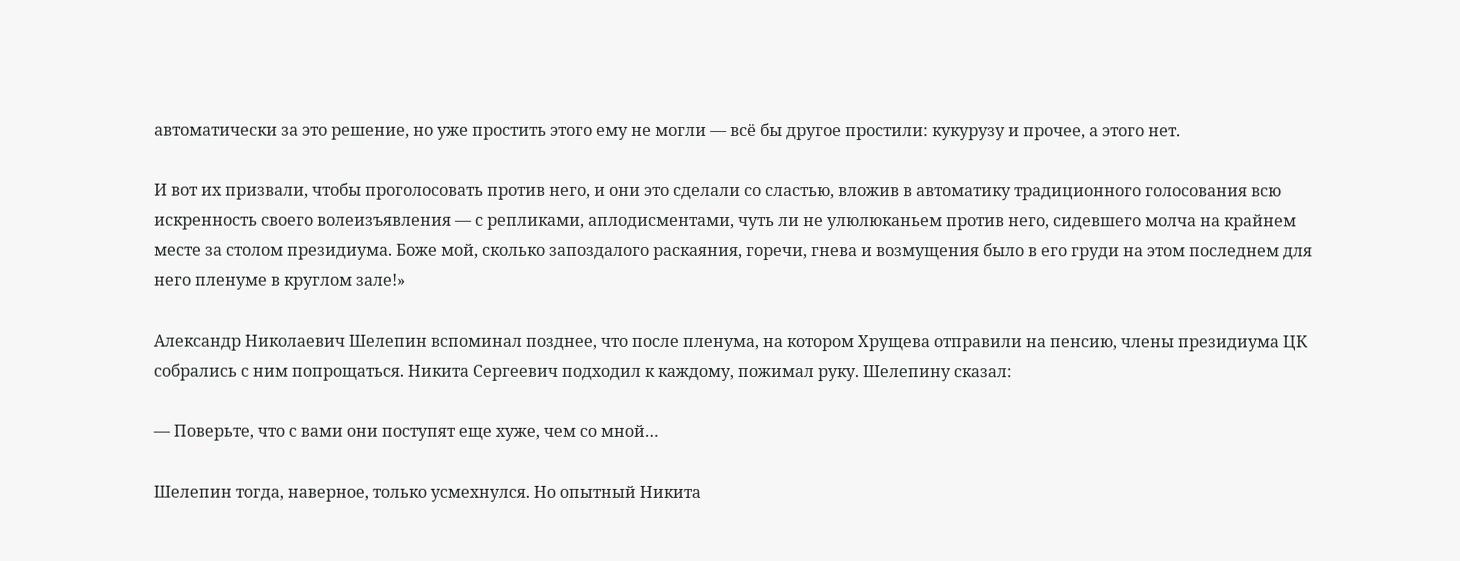автоматически за это решение, но уже простить этого ему не могли — всё бы другое простили: кукурузу и прочее, а этого нет.

И вот их призвали, чтобы проголосовать против него, и они это сделали со сластью, вложив в автоматику традиционного голосования всю искренность своего волеизъявления — с репликами, аплодисментами, чуть ли не улюлюканьем против него, сидевшего молча на крайнем месте за столом президиума. Боже мой, сколько запоздалого раскаяния, горечи, гнева и возмущения было в его груди на этом последнем для него пленуме в круглом зале!»

Александр Николаевич Шелепин вспоминал позднее, что после пленума, на котором Хрущева отправили на пенсию, члены президиума ЦК собрались с ним попрощаться. Никита Сергеевич подходил к каждому, пожимал руку. Шелепину сказал:

— Поверьте, что с вами они поступят еще хуже, чем со мной…

Шелепин тогда, наверное, только усмехнулся. Но опытный Никита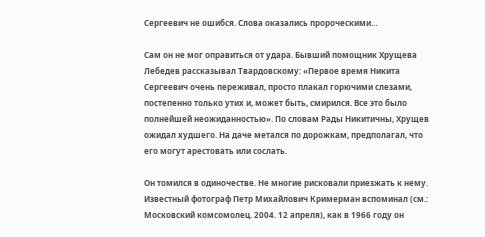Сергеевич не ошибся. Слова оказались пророческими…

Сам он не мог оправиться от удара. Бывший помощник Хрущева Лебедев рассказывал Твардовскому: «Первое время Никита Сергеевич очень переживал, просто плакал горючими слезами, постепенно только утих и, может быть, смирился. Все это было полнейшей неожиданностью». По словам Рады Никитичны, Хрущев ожидал худшего. На даче метался по дорожкам, предполагал, что его могут арестовать или сослать.

Он томился в одиночестве. Не многие рисковали приезжать к нему. Известный фотограф Петр Михайлович Кримерман вспоминал (см.: Московский комсомолец. 2004. 12 апреля), как в 1966 году он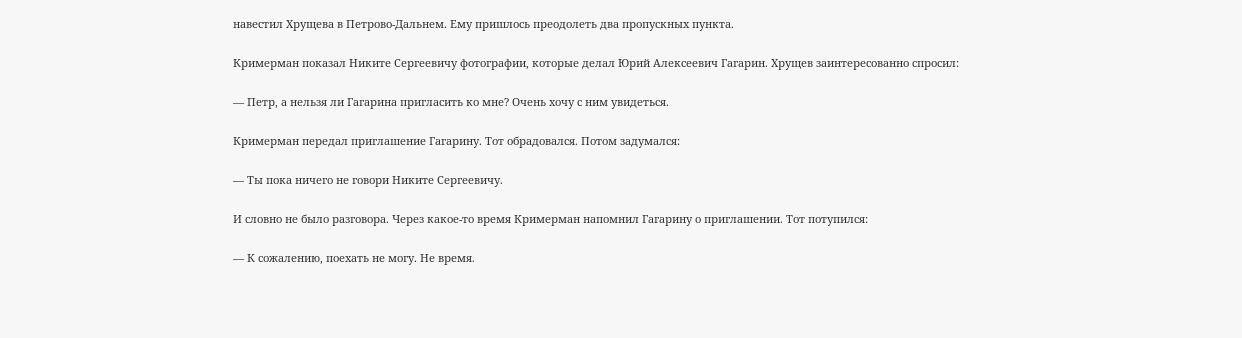навестил Хрущева в Петрово-Дальнем. Ему пришлось преодолеть два пропускных пункта.

Кримерман показал Никите Сергеевичу фотографии, которые делал Юрий Алексеевич Гагарин. Хрущев заинтересованно спросил:

— Петр, а нельзя ли Гагарина пригласить ко мне? Очень хочу с ним увидеться.

Кримерман передал приглашение Гагарину. Тот обрадовался. Потом задумался:

— Ты пока ничего не говори Никите Сергеевичу.

И словно не было разговора. Через какое-то время Кримерман напомнил Гагарину о приглашении. Тот потупился:

— К сожалению, поехать не могу. Не время.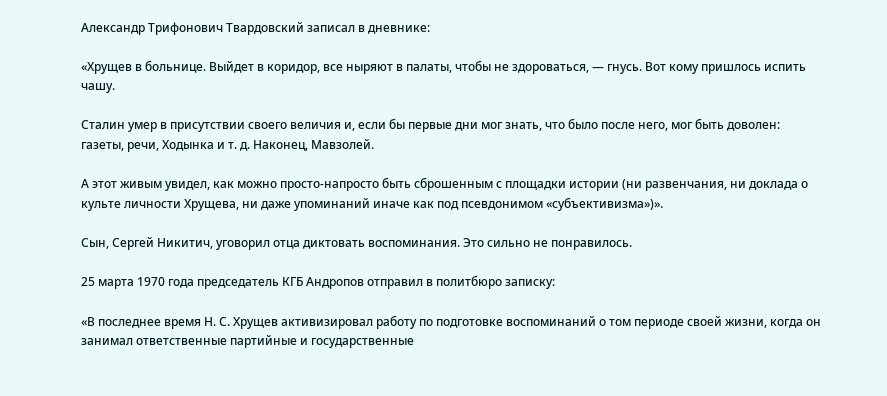Александр Трифонович Твардовский записал в дневнике:

«Хрущев в больнице. Выйдет в коридор, все ныряют в палаты, чтобы не здороваться, — гнусь. Вот кому пришлось испить чашу.

Сталин умер в присутствии своего величия и, если бы первые дни мог знать, что было после него, мог быть доволен: газеты, речи, Ходынка и т. д. Наконец, Мавзолей.

А этот живым увидел, как можно просто-напросто быть сброшенным с площадки истории (ни развенчания, ни доклада о культе личности Хрущева, ни даже упоминаний иначе как под псевдонимом «субъективизма»)».

Сын, Сергей Никитич, уговорил отца диктовать воспоминания. Это сильно не понравилось.

25 марта 1970 года председатель КГБ Андропов отправил в политбюро записку:

«В последнее время Н. С. Хрущев активизировал работу по подготовке воспоминаний о том периоде своей жизни, когда он занимал ответственные партийные и государственные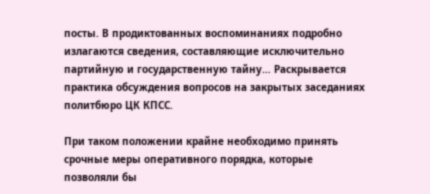посты. В продиктованных воспоминаниях подробно излагаются сведения, составляющие исключительно партийную и государственную тайну… Раскрывается практика обсуждения вопросов на закрытых заседаниях политбюро ЦК КПСС.

При таком положении крайне необходимо принять срочные меры оперативного порядка, которые позволяли бы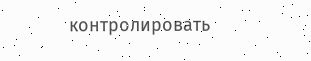контролировать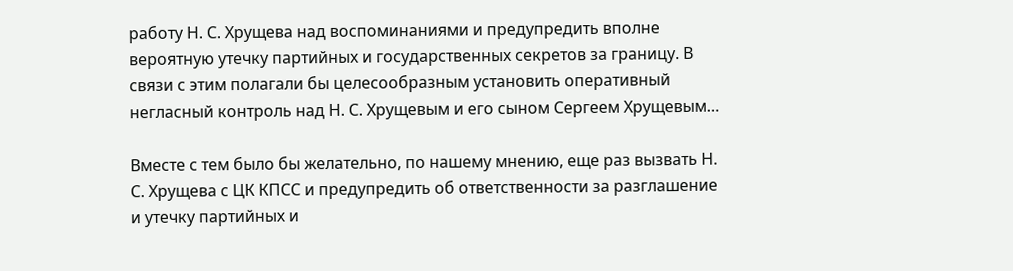работу Н. С. Хрущева над воспоминаниями и предупредить вполне вероятную утечку партийных и государственных секретов за границу. В связи с этим полагали бы целесообразным установить оперативный негласный контроль над Н. С. Хрущевым и его сыном Сергеем Хрущевым…

Вместе с тем было бы желательно, по нашему мнению, еще раз вызвать Н. С. Хрущева с ЦК КПСС и предупредить об ответственности за разглашение и утечку партийных и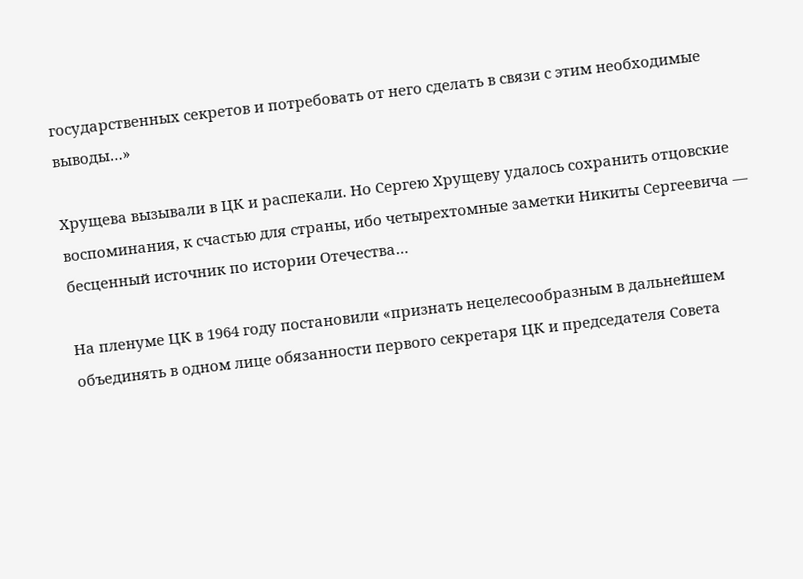государственных секретов и потребовать от него сделать в связи с этим необходимые выводы…»

Хрущева вызывали в ЦК и распекали. Но Сергею Хрущеву удалось сохранить отцовские воспоминания, к счастью для страны, ибо четырехтомные заметки Никиты Сергеевича — бесценный источник по истории Отечества…

На пленуме ЦК в 1964 году постановили «признать нецелесообразным в дальнейшем объединять в одном лице обязанности первого секретаря ЦК и председателя Совета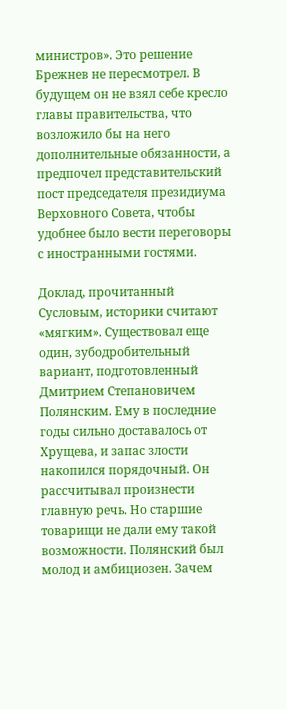министров». Это решение Брежнев не пересмотрел. В будущем он не взял себе кресло главы правительства, что возложило бы на него дополнительные обязанности, а предпочел представительский пост председателя президиума Верховного Совета, чтобы удобнее было вести переговоры с иностранными гостями.

Доклад, прочитанный Сусловым, историки считают «мягким». Существовал еще один, зубодробительный вариант, подготовленный Дмитрием Степановичем Полянским. Ему в последние годы сильно доставалось от Хрущева, и запас злости накопился порядочный. Он рассчитывал произнести главную речь. Но старшие товарищи не дали ему такой возможности. Полянский был молод и амбициозен. Зачем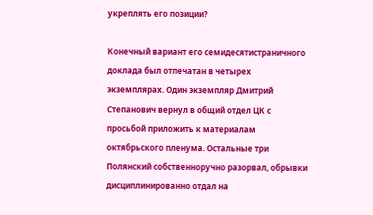укреплять его позиции?

Конечный вариант его семидесятистраничного доклада был отпечатан в четырех экземплярах. Один экземпляр Дмитрий Степанович вернул в общий отдел ЦК с просьбой приложить к материалам октябрьского пленума. Остальные три Полянский собственноручно разорвал, обрывки дисциплинированно отдал на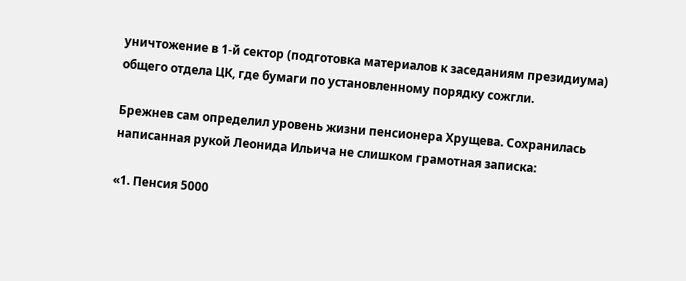уничтожение в 1-й сектор (подготовка материалов к заседаниям президиума) общего отдела ЦК, где бумаги по установленному порядку сожгли.

Брежнев сам определил уровень жизни пенсионера Хрущева. Сохранилась написанная рукой Леонида Ильича не слишком грамотная записка:

«1. Пенсия 5000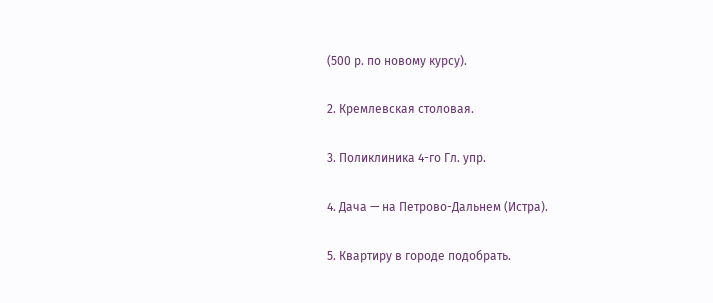(500 р. по новому курсу).

2. Кремлевская столовая.

3. Поликлиника 4-го Гл. упр.

4. Дача — на Петрово-Дальнем (Истра).

5. Квартиру в городе подобрать.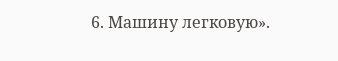6. Машину легковую».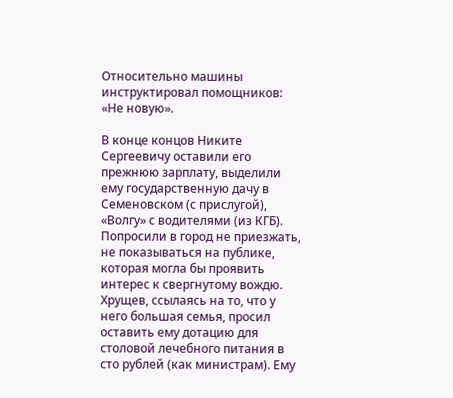Относительно машины инструктировал помощников: «Не новую».

В конце концов Никите Сергеевичу оставили его прежнюю зарплату, выделили ему государственную дачу в Семеновском (с прислугой), «Волгу» с водителями (из КГБ). Попросили в город не приезжать, не показываться на публике, которая могла бы проявить интерес к свергнутому вождю. Хрущев, ссылаясь на то, что у него большая семья, просил оставить ему дотацию для столовой лечебного питания в сто рублей (как министрам). Ему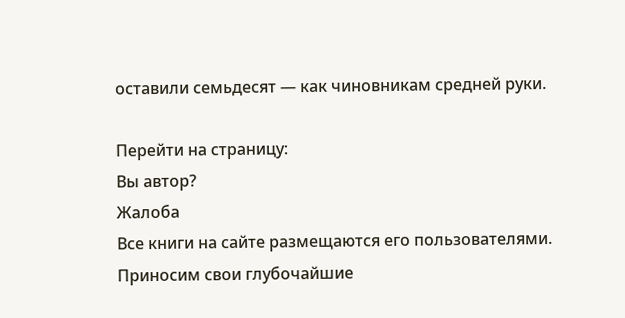оставили семьдесят — как чиновникам средней руки.

Перейти на страницу:
Вы автор?
Жалоба
Все книги на сайте размещаются его пользователями. Приносим свои глубочайшие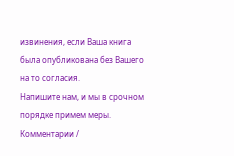извинения, если Ваша книга была опубликована без Вашего на то согласия.
Напишите нам, и мы в срочном порядке примем меры.
Комментарии /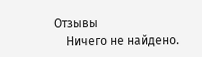Отзывы
    Ничего не найдено.